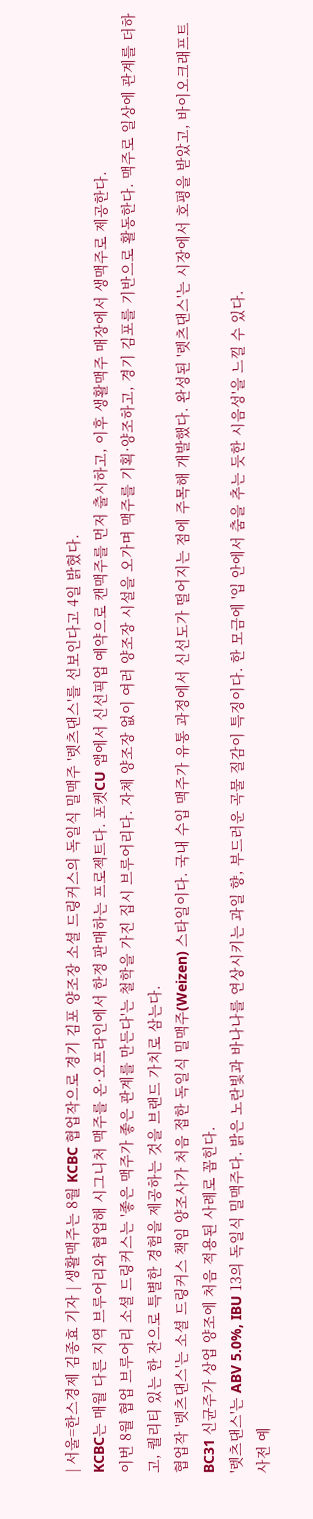| 서울=한스경제 김종효 기자 | 생활맥주는 8월 KCBC 협업작으로 경기 김포 양조장 소셜 드링커스의 독일식 밀맥주 '렛츠댄스'를 선보인다고 4일 밝혔다.
KCBC는 매월 다른 지역 브루어리와 협업해 시그니처 맥주를 온·오프라인에서 한정 판매하는 프로젝트다. 포켓CU 앱에서 신선픽업 예약으로 캔맥주를 먼저 출시하고, 이후 생활맥주 매장에서 생맥주로 제공한다.
이번 8월 협업 브루어리 소셜 드링커스는 '좋은 맥주가 좋은 관계를 만든다'는 철학을 가진 집시 브루어리다. 자체 양조장 없이 여러 양조장 시설을 오가며 맥주를 기획·양조하고, 경기 김포를 기반으로 활동한다. 맥주로 일상에 관계를 더하고, 퀄리티 있는 한 잔으로 특별한 경험을 제공하는 것을 브랜드 가치로 삼는다.
협업작 '렛츠댄스'는 소셜 드링커스 책임 양조사가 처음 접한 독일식 밀맥주(Weizen) 스타일이다. 국내 수입 맥주가 유통 과정에서 신선도가 떨어지는 점에 주목해 개발했다. 완성된 '렛츠댄스'는 시장에서 호평을 받았고, 바이오크래프트 BC31 신균주가 상업 양조에 처음 적용된 사례로 꼽힌다.
'렛츠댄스'는 ABV 5.0%, IBU 13의 독일식 밀맥주다. 밝은 노란빛과 바나나를 연상시키는 과일 향, 부드러운 곡물 질감이 특징이다. 한 모금에 '입 안에서 춤을 추는 듯한 시음성'을 느낄 수 있다.
사전 예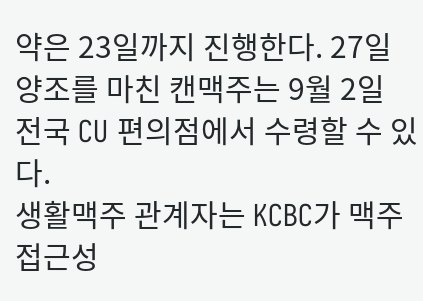약은 23일까지 진행한다. 27일 양조를 마친 캔맥주는 9월 2일 전국 CU 편의점에서 수령할 수 있다.
생활맥주 관계자는 KCBC가 맥주 접근성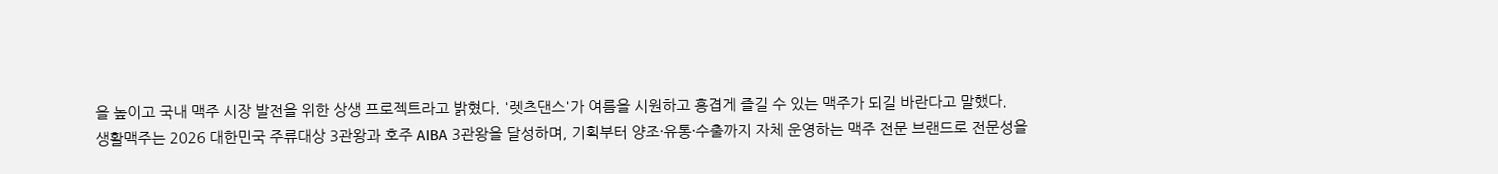을 높이고 국내 맥주 시장 발전을 위한 상생 프로젝트라고 밝혔다. '렛츠댄스'가 여름을 시원하고 흥겹게 즐길 수 있는 맥주가 되길 바란다고 말했다.
생활맥주는 2026 대한민국 주류대상 3관왕과 호주 AIBA 3관왕을 달성하며, 기획부터 양조·유통·수출까지 자체 운영하는 맥주 전문 브랜드로 전문성을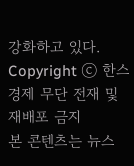강화하고 있다.
Copyright ⓒ 한스경제 무단 전재 및 재배포 금지
본 콘텐츠는 뉴스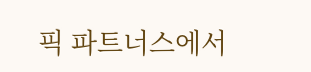픽 파트너스에서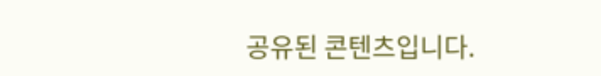공유된 콘텐츠입니다.